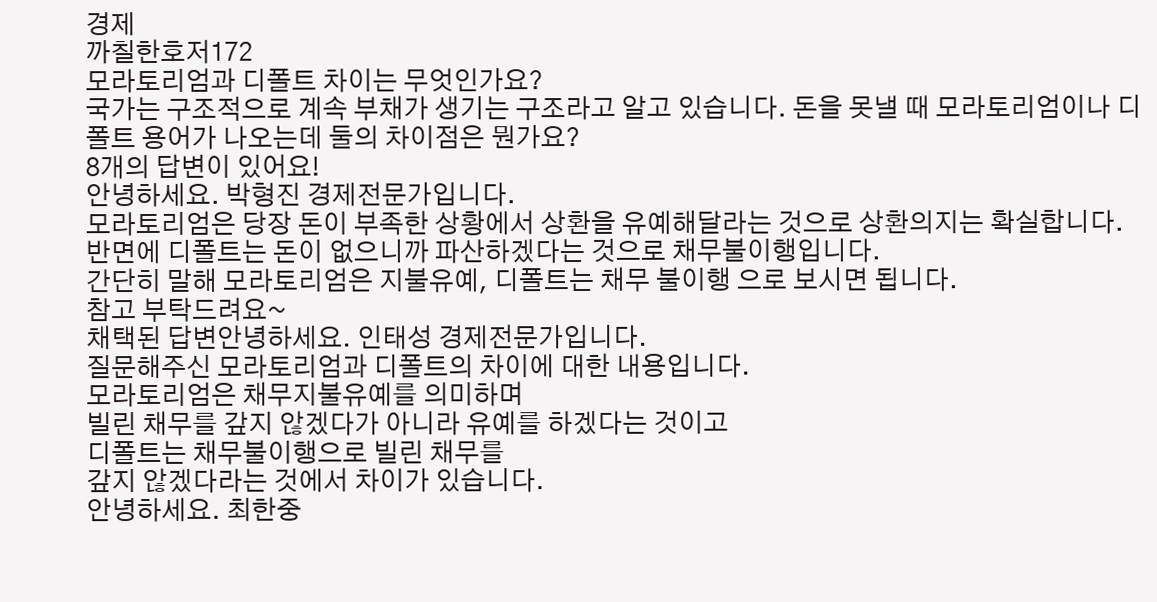경제
까칠한호저172
모라토리엄과 디폴트 차이는 무엇인가요?
국가는 구조적으로 계속 부채가 생기는 구조라고 알고 있습니다. 돈을 못낼 때 모라토리엄이나 디폴트 용어가 나오는데 둘의 차이점은 뭔가요?
8개의 답변이 있어요!
안녕하세요. 박형진 경제전문가입니다.
모라토리엄은 당장 돈이 부족한 상황에서 상환을 유예해달라는 것으로 상환의지는 확실합니다.
반면에 디폴트는 돈이 없으니까 파산하겠다는 것으로 채무불이행입니다.
간단히 말해 모라토리엄은 지불유예, 디폴트는 채무 불이행 으로 보시면 됩니다.
참고 부탁드려요~
채택된 답변안녕하세요. 인태성 경제전문가입니다.
질문해주신 모라토리엄과 디폴트의 차이에 대한 내용입니다.
모라토리엄은 채무지불유예를 의미하며
빌린 채무를 갚지 않겠다가 아니라 유예를 하겠다는 것이고
디폴트는 채무불이행으로 빌린 채무를
갚지 않겠다라는 것에서 차이가 있습니다.
안녕하세요. 최한중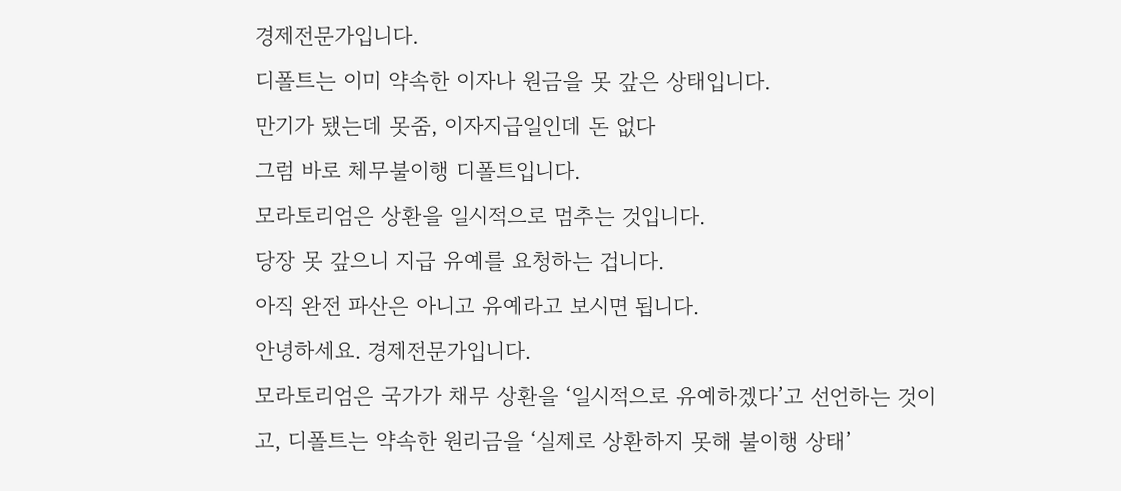경제전문가입니다.
디폴트는 이미 약속한 이자나 원금을 못 갚은 상태입니다.
만기가 됐는데 못줌, 이자지급일인데 돈 없다
그럼 바로 체무불이행 디폴트입니다.
모라토리엄은 상환을 일시적으로 멈추는 것입니다.
당장 못 갚으니 지급 유예를 요청하는 겁니다.
아직 완전 파산은 아니고 유예라고 보시면 됩니다.
안녕하세요. 경제전문가입니다.
모라토리엄은 국가가 채무 상환을 ‘일시적으로 유예하겠다’고 선언하는 것이고, 디폴트는 약속한 원리금을 ‘실제로 상환하지 못해 불이행 상태’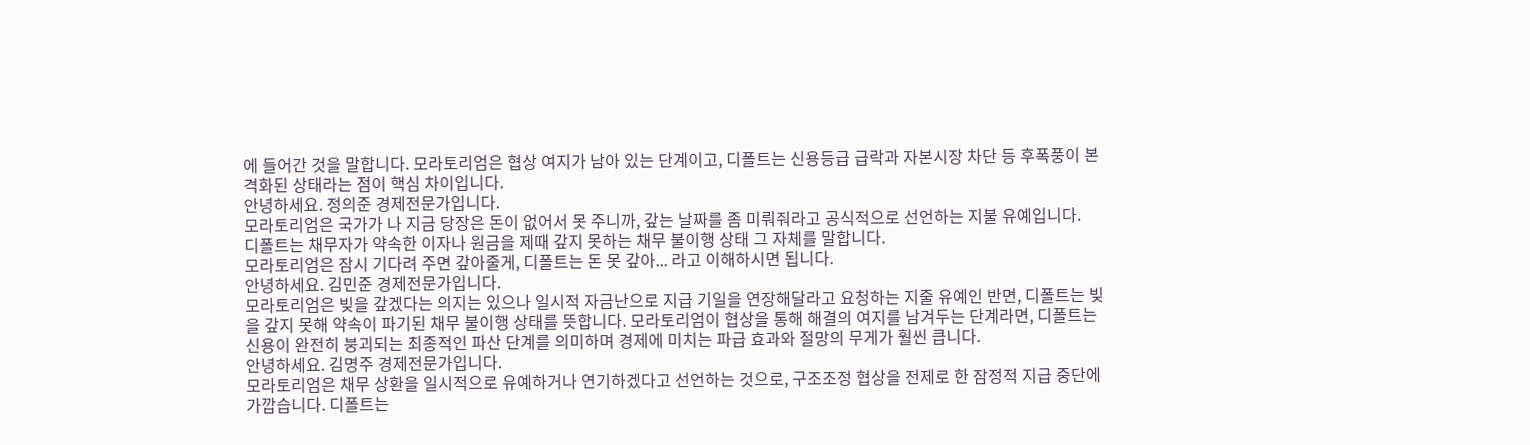에 들어간 것을 말합니다. 모라토리엄은 협상 여지가 남아 있는 단계이고, 디폴트는 신용등급 급락과 자본시장 차단 등 후폭풍이 본격화된 상태라는 점이 핵심 차이입니다.
안녕하세요. 정의준 경제전문가입니다.
모라토리엄은 국가가 나 지금 당장은 돈이 없어서 못 주니까, 갚는 날짜를 좀 미뤄줘라고 공식적으로 선언하는 지불 유예입니다.
디폴트는 채무자가 약속한 이자나 원금을 제때 갚지 못하는 채무 불이행 상태 그 자체를 말합니다.
모라토리엄은 잠시 기다려 주면 갚아줄게, 디폴트는 돈 못 갚아... 라고 이해하시면 됩니다.
안녕하세요. 김민준 경제전문가입니다.
모라토리엄은 빚을 갚겠다는 의지는 있으나 일시적 자금난으로 지급 기일을 연장해달라고 요청하는 지줄 유예인 반면, 디폴트는 빚을 갚지 못해 약속이 파기된 채무 불이행 상태를 뜻합니다. 모라토리엄이 협상을 통해 해결의 여지를 남겨두는 단계라면, 디폴트는 신용이 완전히 붕괴되는 최종적인 파산 단계를 의미하며 경제에 미치는 파급 효과와 절망의 무게가 훨씬 큽니다.
안녕하세요. 김명주 경제전문가입니다.
모라토리엄은 채무 상환을 일시적으로 유예하거나 연기하겠다고 선언하는 것으로, 구조조정 협상을 전제로 한 잠정적 지급 중단에 가깝습니다. 디폴트는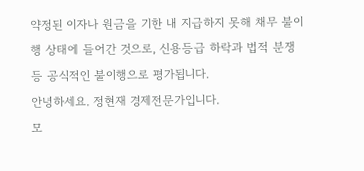약정된 이자나 원금을 기한 내 지급하지 못해 채무 불이행 상태에 들어간 것으로, 신용등급 하락과 법적 분쟁 등 공식적인 불이행으로 평가됩니다.
안녕하세요. 정현재 경제전문가입니다.
모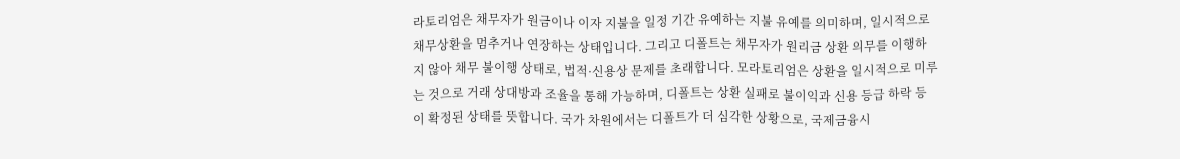라토리엄은 채무자가 원금이나 이자 지불을 일정 기간 유예하는 지불 유예를 의미하며, 일시적으로 채무상환을 멈추거나 연장하는 상태입니다. 그리고 디폴트는 채무자가 원리금 상환 의무를 이행하지 않아 채무 불이행 상태로, 법적·신용상 문제를 초래합니다. 모라토리엄은 상환을 일시적으로 미루는 것으로 거래 상대방과 조율을 통해 가능하며, 디폴트는 상환 실패로 불이익과 신용 등급 하락 등이 확정된 상태를 뜻합니다. 국가 차원에서는 디폴트가 더 심각한 상황으로, 국제금융시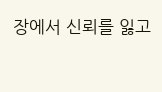장에서 신뢰를 잃고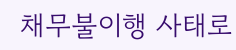채무불이행 사태로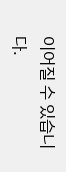이어질 수 있습니다.